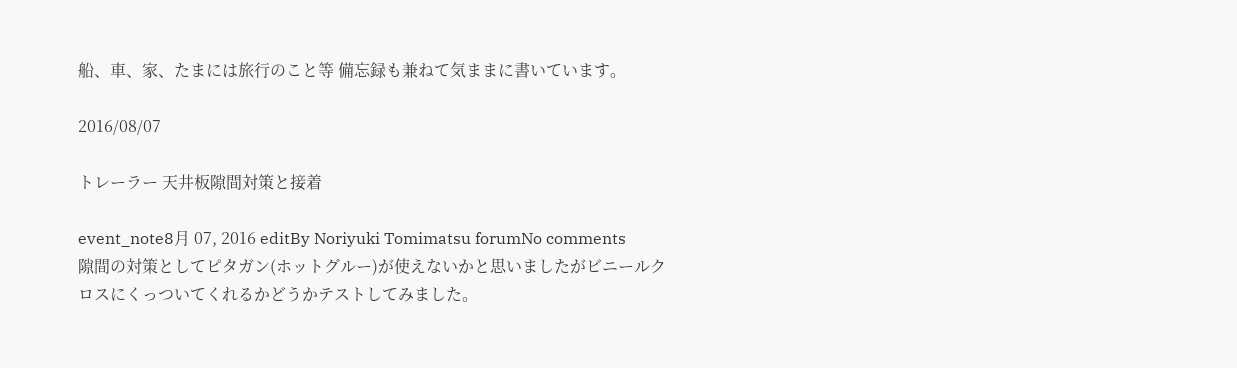船、車、家、たまには旅行のこと等 備忘録も兼ねて気ままに書いています。

2016/08/07

トレーラー 天井板隙間対策と接着

event_note8月 07, 2016 editBy Noriyuki Tomimatsu forumNo comments
隙間の対策としてピタガン(ホットグルー)が使えないかと思いましたがビニールクロスにくっついてくれるかどうかテストしてみました。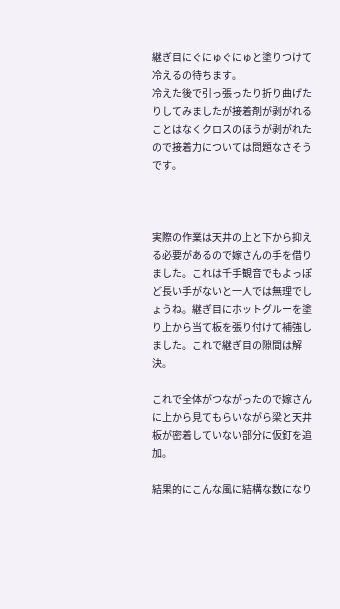継ぎ目にぐにゅぐにゅと塗りつけて冷えるの待ちます。
冷えた後で引っ張ったり折り曲げたりしてみましたが接着剤が剥がれることはなくクロスのほうが剥がれたので接着力については問題なさそうです。



実際の作業は天井の上と下から抑える必要があるので嫁さんの手を借りました。これは千手観音でもよっぽど長い手がないと一人では無理でしょうね。継ぎ目にホットグルーを塗り上から当て板を張り付けて補強しました。これで継ぎ目の隙間は解決。

これで全体がつながったので嫁さんに上から見てもらいながら梁と天井板が密着していない部分に仮釘を追加。

結果的にこんな風に結構な数になり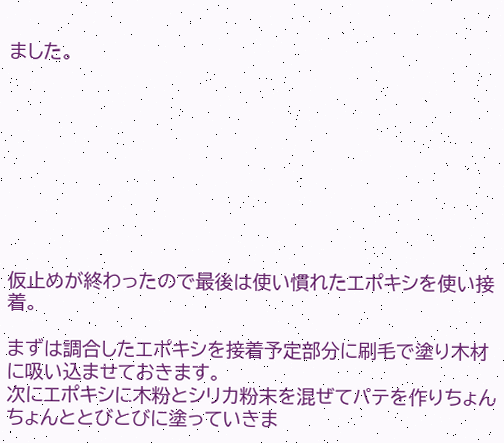ました。









仮止めが終わったので最後は使い慣れたエポキシを使い接着。

まずは調合したエポキシを接着予定部分に刷毛で塗り木材に吸い込ませておきます。
次にエポキシに木粉とシリカ粉末を混ぜてパテを作りちょんちょんととびとびに塗っていきま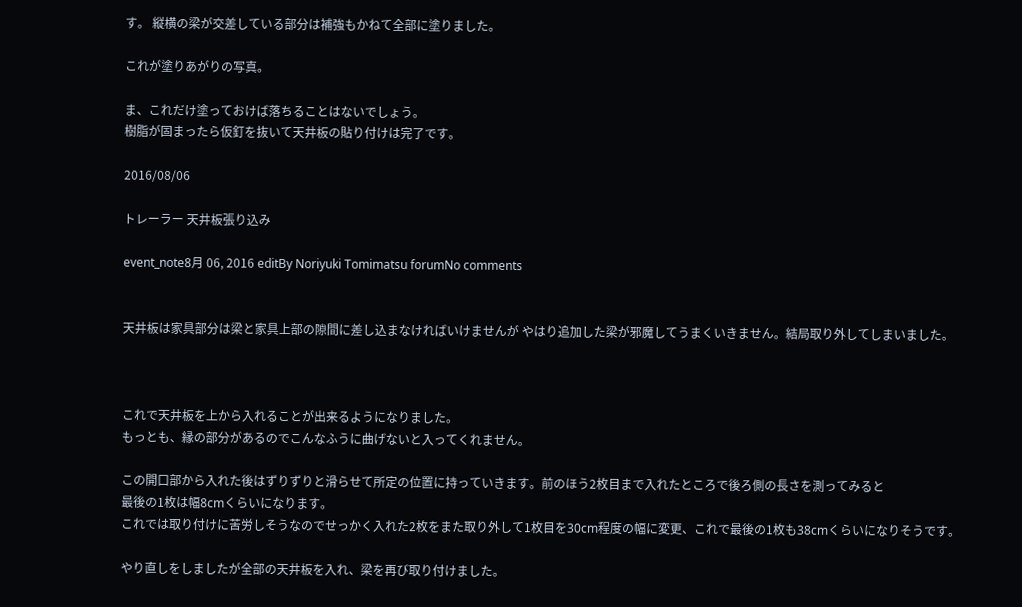す。 縦横の梁が交差している部分は補強もかねて全部に塗りました。

これが塗りあがりの写真。

ま、これだけ塗っておけば落ちることはないでしょう。
樹脂が固まったら仮釘を抜いて天井板の貼り付けは完了です。

2016/08/06

トレーラー 天井板張り込み

event_note8月 06, 2016 editBy Noriyuki Tomimatsu forumNo comments


天井板は家具部分は梁と家具上部の隙間に差し込まなければいけませんが やはり追加した梁が邪魔してうまくいきません。結局取り外してしまいました。



これで天井板を上から入れることが出来るようになりました。
もっとも、縁の部分があるのでこんなふうに曲げないと入ってくれません。

この開口部から入れた後はずりずりと滑らせて所定の位置に持っていきます。前のほう2枚目まで入れたところで後ろ側の長さを測ってみると
最後の1枚は幅8cmくらいになります。
これでは取り付けに苦労しそうなのでせっかく入れた2枚をまた取り外して1枚目を30cm程度の幅に変更、これで最後の1枚も38cmくらいになりそうです。

やり直しをしましたが全部の天井板を入れ、梁を再び取り付けました。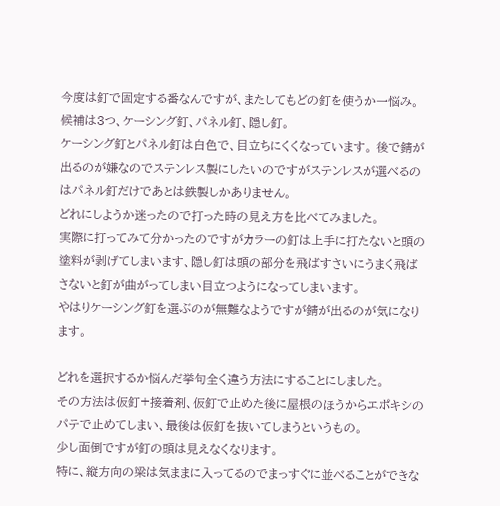今度は釘で固定する番なんですが、またしてもどの釘を使うか一悩み。
候補は3つ、ケーシング釘、パネル釘、隠し釘。
ケーシング釘とパネル釘は白色で、目立ちにくくなっています。 後で錆が出るのが嫌なのでステンレス製にしたいのですがステンレスが選べるのはパネル釘だけであとは鉄製しかありません。
どれにしようか迷ったので打った時の見え方を比べてみました。
実際に打ってみて分かったのですがカラーの釘は上手に打たないと頭の塗料が剥げてしまいます、隠し釘は頭の部分を飛ばすさいにうまく飛ばさないと釘が曲がってしまい目立つようになってしまいます。
やはりケーシング釘を選ぶのが無難なようですが錆が出るのが気になります。

どれを選択するか悩んだ挙句全く違う方法にすることにしました。
その方法は仮釘+接着剤、仮釘で止めた後に屋根のほうからエポキシのパテで止めてしまい、最後は仮釘を抜いてしまうというもの。
少し面倒ですが釘の頭は見えなくなります。
特に、縦方向の梁は気ままに入ってるのでまっすぐに並べることができな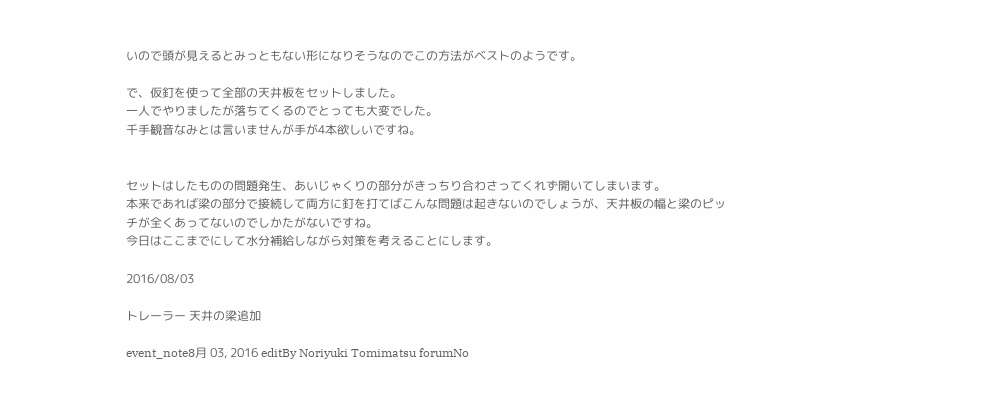いので頭が見えるとみっともない形になりそうなのでこの方法がベストのようです。

で、仮釘を使って全部の天井板をセットしました。
一人でやりましたが落ちてくるのでとっても大変でした。
千手観音なみとは言いませんが手が4本欲しいですね。


セットはしたものの問題発生、あいじゃくりの部分がきっちり合わさってくれず開いてしまいます。
本来であれば梁の部分で接続して両方に釘を打てばこんな問題は起きないのでしょうが、天井板の幅と梁のピッチが全くあってないのでしかたがないですね。
今日はここまでにして水分補給しながら対策を考えることにします。

2016/08/03

トレーラー 天井の梁追加

event_note8月 03, 2016 editBy Noriyuki Tomimatsu forumNo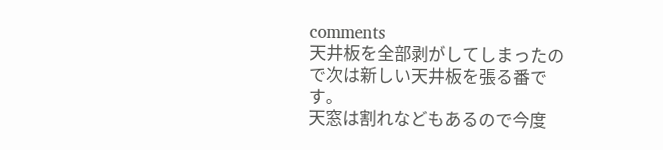comments
天井板を全部剥がしてしまったので次は新しい天井板を張る番です。
天窓は割れなどもあるので今度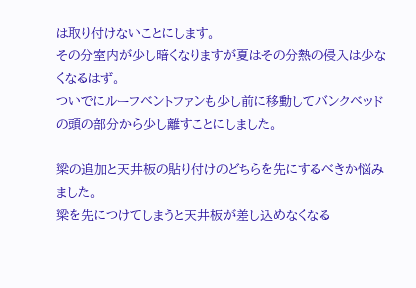は取り付けないことにします。
その分室内が少し暗くなりますが夏はその分熱の侵入は少なくなるはず。
ついでにルーフベントファンも少し前に移動してバンクベッドの頭の部分から少し離すことにしました。

梁の追加と天井板の貼り付けのどちらを先にするべきか悩みました。
梁を先につけてしまうと天井板が差し込めなくなる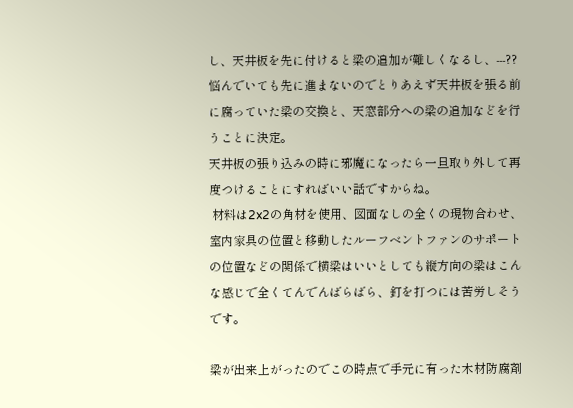し、天井板を先に付けると梁の追加が難しくなるし、---??
悩んでいても先に進まないのでとりあえず天井板を張る前に腐っていた梁の交換と、天窓部分への梁の追加などを行うことに決定。
天井板の張り込みの時に邪魔になったら一旦取り外して再度つけることにすればいい話ですからね。
 材料は2x2の角材を使用、図面なしの全くの現物合わせ、室内家具の位置と移動したルーフベントファンのサポートの位置などの関係で横梁はいいとしても縦方向の梁はこんな感じで全くてんでんばらばら、釘を打つには苦労しそうです。

梁が出来上がったのでこの時点で手元に有った木材防腐剤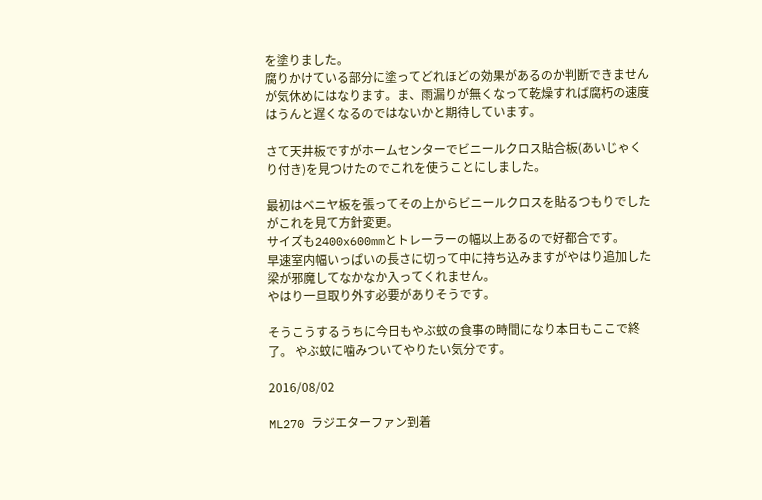を塗りました。
腐りかけている部分に塗ってどれほどの効果があるのか判断できませんが気休めにはなります。ま、雨漏りが無くなって乾燥すれば腐朽の速度はうんと遅くなるのではないかと期待しています。

さて天井板ですがホームセンターでビニールクロス貼合板(あいじゃくり付き)を見つけたのでこれを使うことにしました。

最初はベニヤ板を張ってその上からビニールクロスを貼るつもりでしたがこれを見て方針変更。
サイズも2400x600mmとトレーラーの幅以上あるので好都合です。
早速室内幅いっぱいの長さに切って中に持ち込みますがやはり追加した梁が邪魔してなかなか入ってくれません。
やはり一旦取り外す必要がありそうです。

そうこうするうちに今日もやぶ蚊の食事の時間になり本日もここで終了。 やぶ蚊に噛みついてやりたい気分です。

2016/08/02

ML270 ラジエターファン到着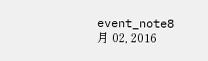event_note8月 02, 2016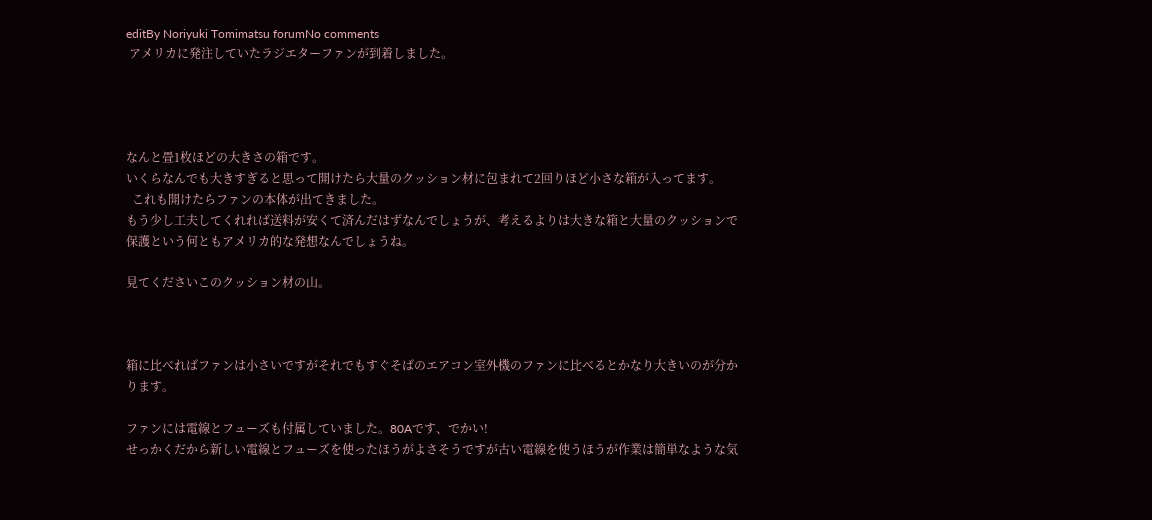editBy Noriyuki Tomimatsu forumNo comments
 アメリカに発注していたラジエターファンが到着しました。




なんと畳1枚ほどの大きさの箱です。
いくらなんでも大きすぎると思って開けたら大量のクッション材に包まれて2回りほど小さな箱が入ってます。
  これも開けたらファンの本体が出てきました。
もう少し工夫してくれれば送料が安くて済んだはずなんでしょうが、考えるよりは大きな箱と大量のクッションで保護という何ともアメリカ的な発想なんでしょうね。

見てくださいこのクッション材の山。



箱に比べればファンは小さいですがそれでもすぐそばのエアコン室外機のファンに比べるとかなり大きいのが分かります。

ファンには電線とフューズも付属していました。80Aです、でかい!
せっかくだから新しい電線とフューズを使ったほうがよさそうですが古い電線を使うほうが作業は簡単なような気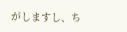がしますし、ち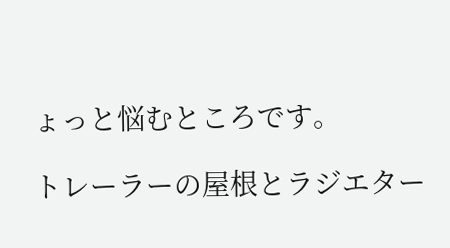ょっと悩むところです。

トレーラーの屋根とラジエター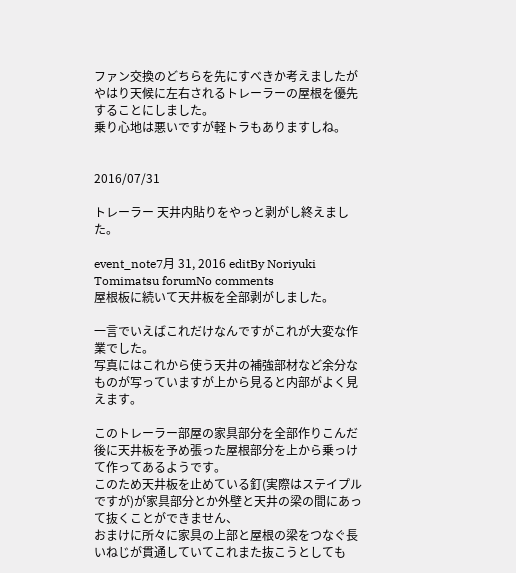ファン交換のどちらを先にすべきか考えましたがやはり天候に左右されるトレーラーの屋根を優先することにしました。
乗り心地は悪いですが軽トラもありますしね。


2016/07/31

トレーラー 天井内貼りをやっと剥がし終えました。

event_note7月 31, 2016 editBy Noriyuki Tomimatsu forumNo comments
屋根板に続いて天井板を全部剥がしました。

一言でいえばこれだけなんですがこれが大変な作業でした。
写真にはこれから使う天井の補強部材など余分なものが写っていますが上から見ると内部がよく見えます。

このトレーラー部屋の家具部分を全部作りこんだ後に天井板を予め張った屋根部分を上から乗っけて作ってあるようです。
このため天井板を止めている釘(実際はステイプルですが)が家具部分とか外壁と天井の梁の間にあって抜くことができません、
おまけに所々に家具の上部と屋根の梁をつなぐ長いねじが貫通していてこれまた抜こうとしても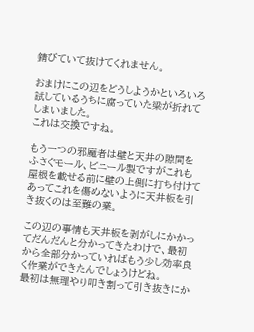錆びていて抜けてくれません。

おまけにこの辺をどうしようかといろいろ試しているうちに腐っていた梁が折れてしまいました。
これは交換ですね。

もう一つの邪魔者は壁と天井の隙間をふさぐモール、ビニール製ですがこれも屋根を載せる前に壁の上側に打ち付けてあってこれを傷めないように天井板を引き抜くのは至難の業。

この辺の事情も天井板を剥がしにかかってだんだんと分かってきたわけで、最初から全部分かっていればもう少し効率良く作業ができたんでしょうけどね。
最初は無理やり叩き割って引き抜きにか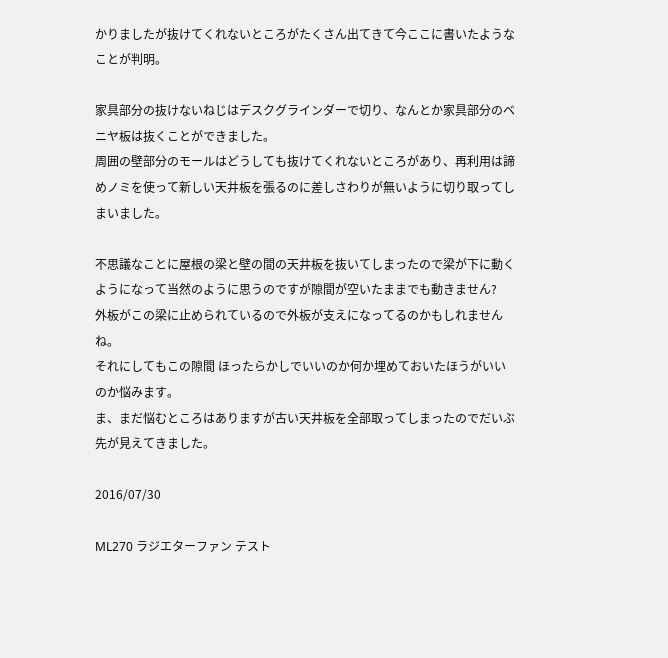かりましたが抜けてくれないところがたくさん出てきて今ここに書いたようなことが判明。

家具部分の抜けないねじはデスクグラインダーで切り、なんとか家具部分のベニヤ板は抜くことができました。
周囲の壁部分のモールはどうしても抜けてくれないところがあり、再利用は諦めノミを使って新しい天井板を張るのに差しさわりが無いように切り取ってしまいました。

不思議なことに屋根の梁と壁の間の天井板を抜いてしまったので梁が下に動くようになって当然のように思うのですが隙間が空いたままでも動きません?
外板がこの梁に止められているので外板が支えになってるのかもしれませんね。
それにしてもこの隙間 ほったらかしでいいのか何か埋めておいたほうがいいのか悩みます。
ま、まだ悩むところはありますが古い天井板を全部取ってしまったのでだいぶ先が見えてきました。

2016/07/30

ML270 ラジエターファン テスト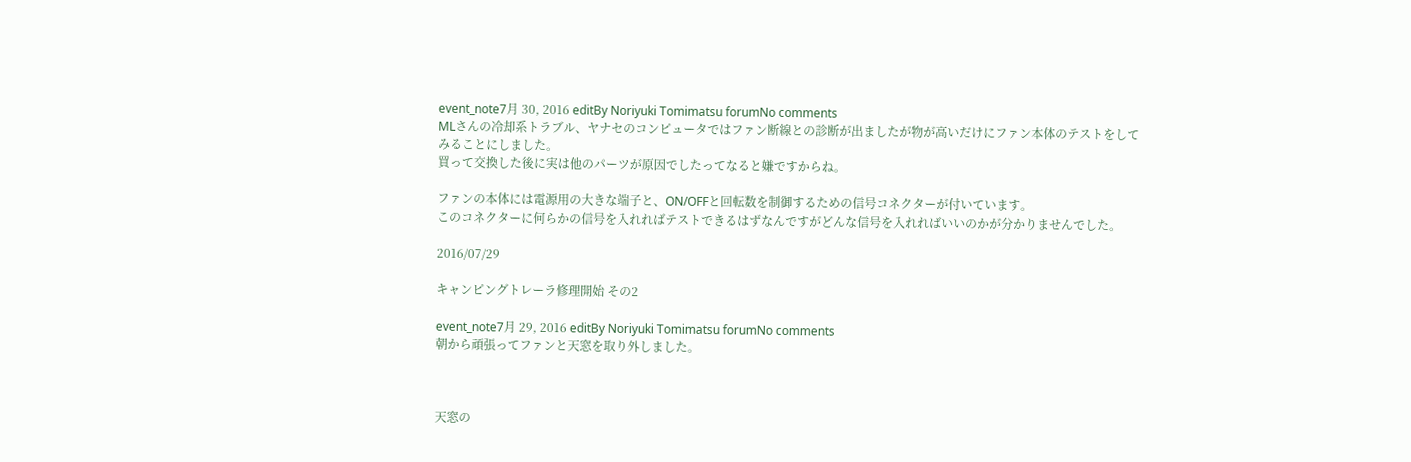event_note7月 30, 2016 editBy Noriyuki Tomimatsu forumNo comments
MLさんの冷却系トラブル、ヤナセのコンピュータではファン断線との診断が出ましたが物が高いだけにファン本体のテストをしてみることにしました。
買って交換した後に実は他のパーツが原因でしたってなると嫌ですからね。

ファンの本体には電源用の大きな端子と、ON/OFFと回転数を制御するための信号コネクターが付いています。
このコネクターに何らかの信号を入れればテストできるはずなんですがどんな信号を入れればいいのかが分かりませんでした。

2016/07/29

キャンピングトレーラ修理開始 その2

event_note7月 29, 2016 editBy Noriyuki Tomimatsu forumNo comments
朝から頑張ってファンと天窓を取り外しました。



天窓の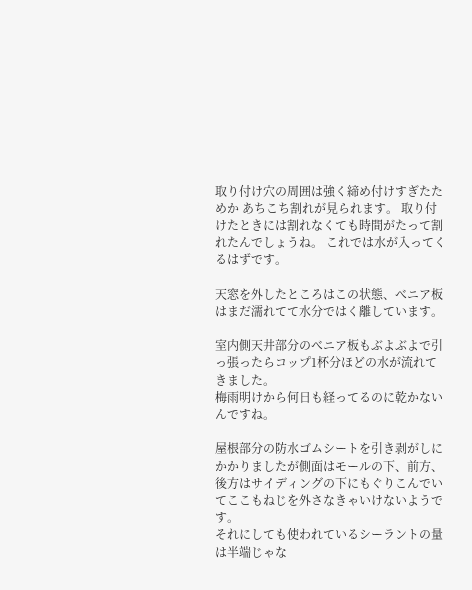取り付け穴の周囲は強く締め付けすぎたためか あちこち割れが見られます。 取り付けたときには割れなくても時間がたって割れたんでしょうね。 これでは水が入ってくるはずです。

天窓を外したところはこの状態、べニア板はまだ濡れてて水分ではく離しています。

室内側天井部分のべニア板もぶよぶよで引っ張ったらコップ1杯分ほどの水が流れてきました。
梅雨明けから何日も経ってるのに乾かないんですね。

屋根部分の防水ゴムシートを引き剥がしにかかりましたが側面はモールの下、前方、後方はサイディングの下にもぐりこんでいてここもねじを外さなきゃいけないようです。
それにしても使われているシーラントの量は半端じゃな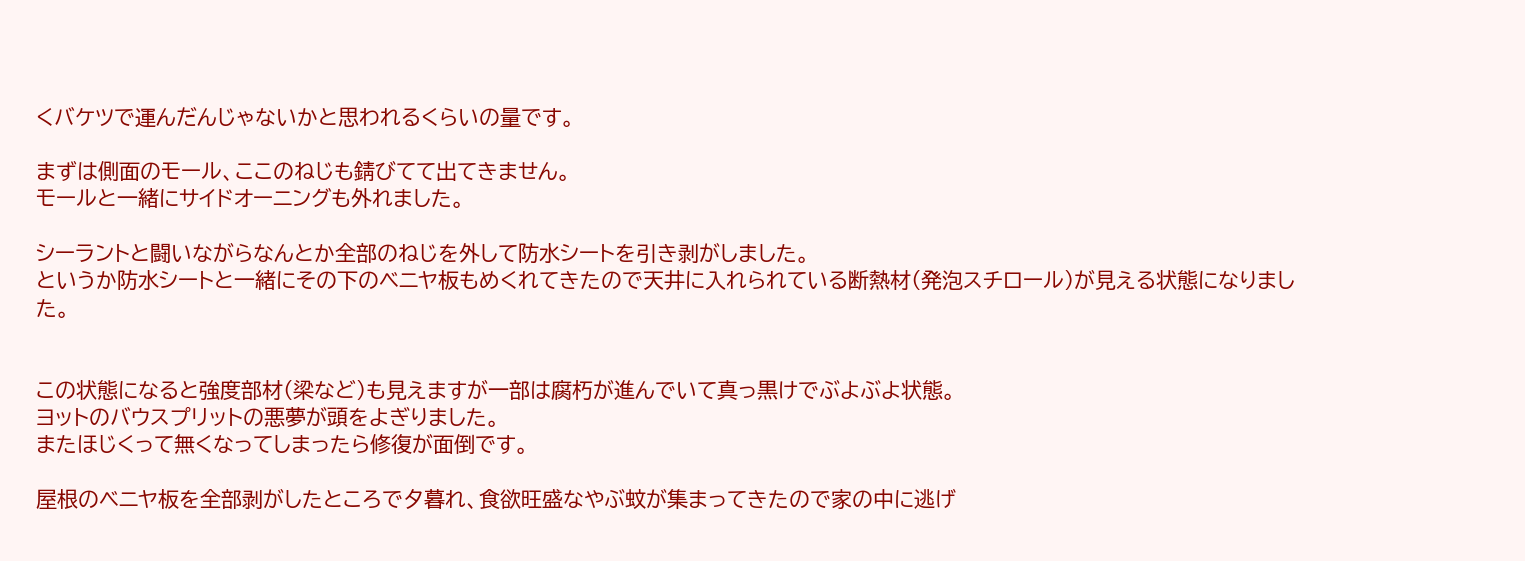くバケツで運んだんじゃないかと思われるくらいの量です。

まずは側面のモール、ここのねじも錆びてて出てきません。
モールと一緒にサイドオーニングも外れました。

シーラントと闘いながらなんとか全部のねじを外して防水シートを引き剥がしました。
というか防水シートと一緒にその下のベニヤ板もめくれてきたので天井に入れられている断熱材(発泡スチロール)が見える状態になりました。


この状態になると強度部材(梁など)も見えますが一部は腐朽が進んでいて真っ黒けでぶよぶよ状態。
ヨットのバウスプリットの悪夢が頭をよぎりました。
またほじくって無くなってしまったら修復が面倒です。

屋根のベニヤ板を全部剥がしたところで夕暮れ、食欲旺盛なやぶ蚊が集まってきたので家の中に逃げ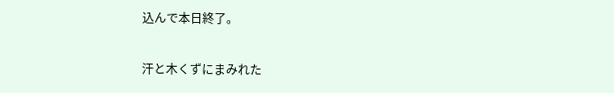込んで本日終了。

汗と木くずにまみれた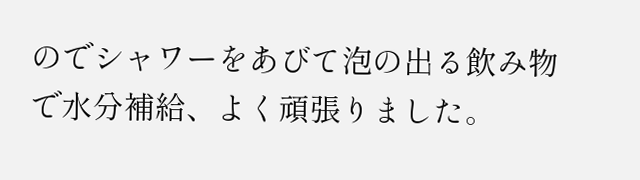のでシャワーをあびて泡の出る飲み物で水分補給、よく頑張りました。